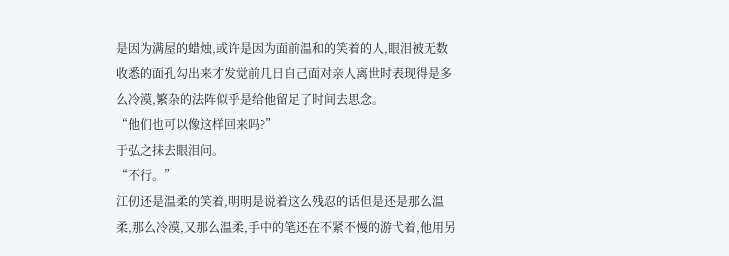是因为满屋的蜡烛,或许是因为面前温和的笑着的人,眼泪被无数收悉的面孔勾出来才发觉前几日自己面对亲人离世时表现得是多么冷漠,繁杂的法阵似乎是给他留足了时间去思念。
“他们也可以像这样回来吗?”
于弘之抹去眼泪问。
“不行。”
江仞还是温柔的笑着,明明是说着这么残忍的话但是还是那么温柔,那么冷漠,又那么温柔,手中的笔还在不紧不慢的游弋着,他用另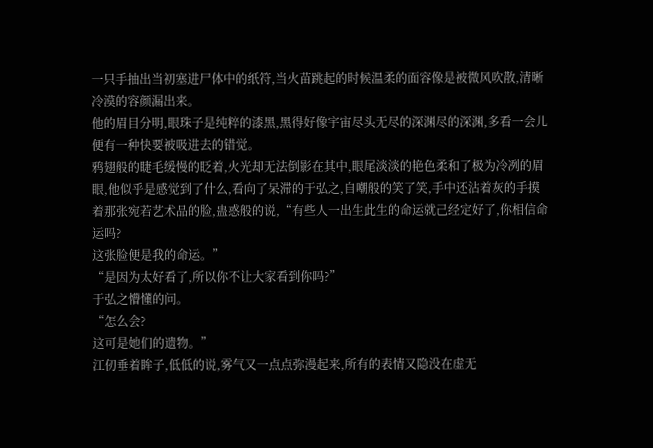一只手抽出当初塞进尸体中的纸符,当火苗跳起的时候温柔的面容像是被微风吹散,清晰冷漠的容颜漏出来。
他的眉目分明,眼珠子是纯粹的漆黑,黑得好像宇宙尽头无尽的深渊尽的深渊,多看一会儿便有一种快要被吸进去的错觉。
鸦翅般的睫毛缓慢的眨着,火光却无法倒影在其中,眼尾淡淡的艳色柔和了极为冷冽的眉眼,他似乎是感觉到了什么,看向了呆滞的于弘之,自嘲般的笑了笑,手中还沾着灰的手摸着那张宛若艺术品的脸,蛊惑般的说,“有些人一出生此生的命运就己经定好了,你相信命运吗?
这张脸便是我的命运。”
“是因为太好看了,所以你不让大家看到你吗?”
于弘之懵懂的问。
“怎么会?
这可是她们的遗物。”
江仞垂着眸子,低低的说,雾气又一点点弥漫起来,所有的表情又隐没在虚无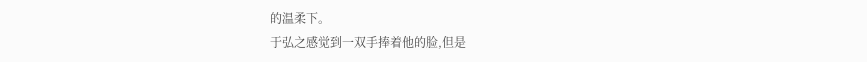的温柔下。
于弘之感觉到一双手捧着他的脸,但是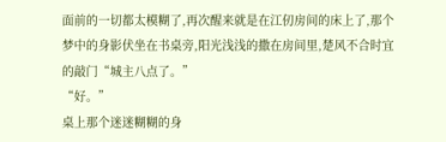面前的一切都太模糊了,再次醒来就是在江仞房间的床上了,那个梦中的身影伏坐在书桌旁,阳光浅浅的撒在房间里,楚风不合时宜的敲门“城主八点了。”
“好。”
桌上那个迷迷糊糊的身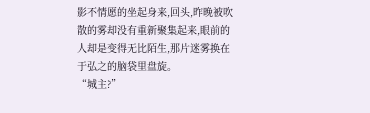影不情愿的坐起身来,回头,昨晚被吹散的雾却没有重新聚集起来,眼前的人却是变得无比陌生,那片迷雾换在于弘之的脑袋里盘旋。
“城主?”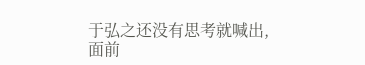于弘之还没有思考就喊出,面前